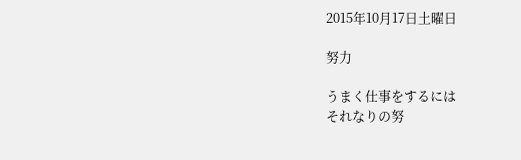2015年10月17日土曜日

努力

うまく仕事をするには
それなりの努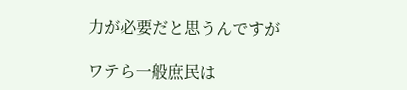力が必要だと思うんですが

ワテら一般庶民は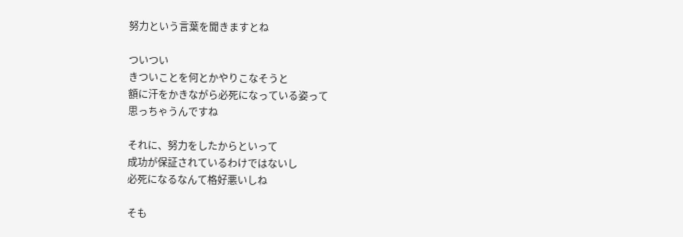努力という言葉を聞きますとね

ついつい
きついことを何とかやりこなそうと
額に汗をかきながら必死になっている姿って
思っちゃうんですね

それに、努力をしたからといって
成功が保証されているわけではないし
必死になるなんて格好悪いしね

そも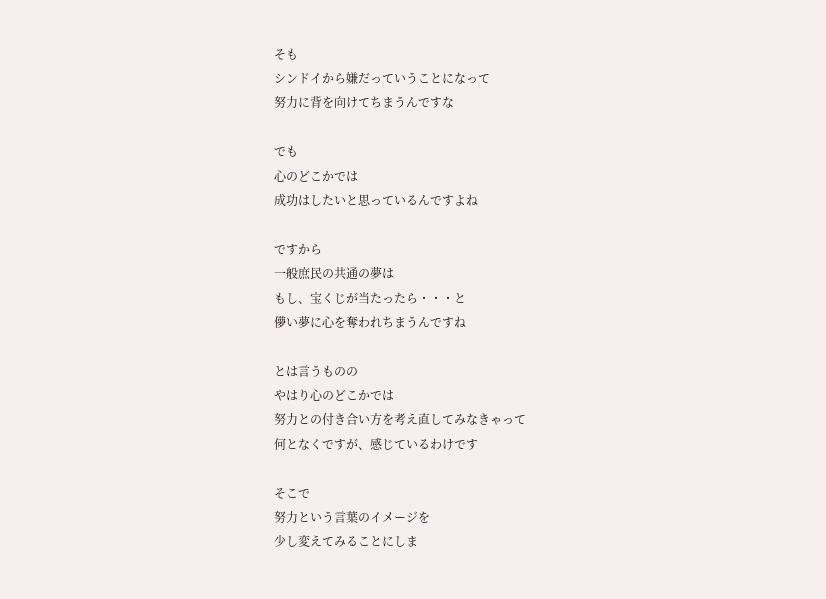そも
シンドイから嫌だっていうことになって
努力に背を向けてちまうんですな

でも
心のどこかでは
成功はしたいと思っているんですよね

ですから
一般庶民の共通の夢は
もし、宝くじが当たったら・・・と
儚い夢に心を奪われちまうんですね

とは言うものの
やはり心のどこかでは
努力との付き合い方を考え直してみなきゃって
何となくですが、感じているわけです

そこで
努力という言葉のイメージを
少し変えてみることにしま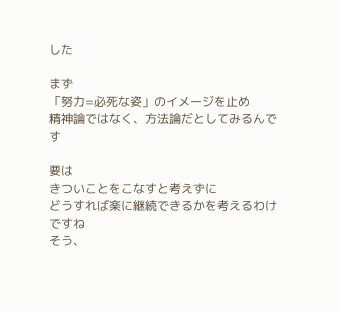した

まず
「努力=必死な姿」のイメージを止め
精神論ではなく、方法論だとしてみるんです

要は
きついことをこなすと考えずに
どうすれば楽に継続できるかを考えるわけですね
そう、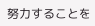努力することを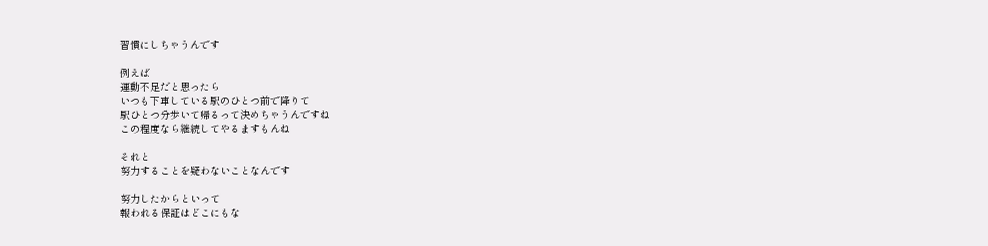習慣にしちゃうんです

例えば
運動不足だと思ったら
いつも下車している駅のひとつ前で降りて
駅ひとつ分歩いて帰るって決めちゃうんですね
この程度なら継続してやるますもんね

それと
努力することを疑わないことなんです

努力したからといって
報われる保証はどこにもな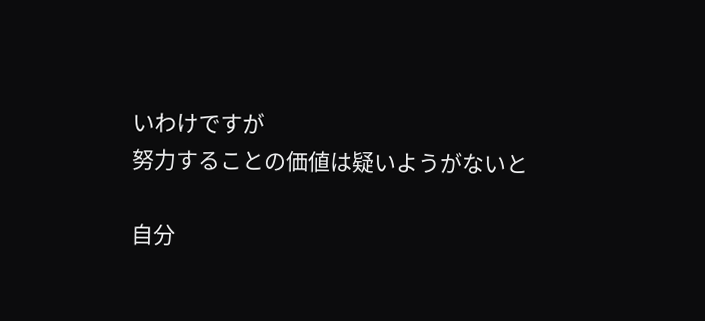いわけですが
努力することの価値は疑いようがないと

自分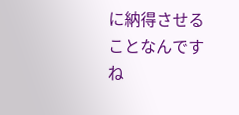に納得させることなんですね